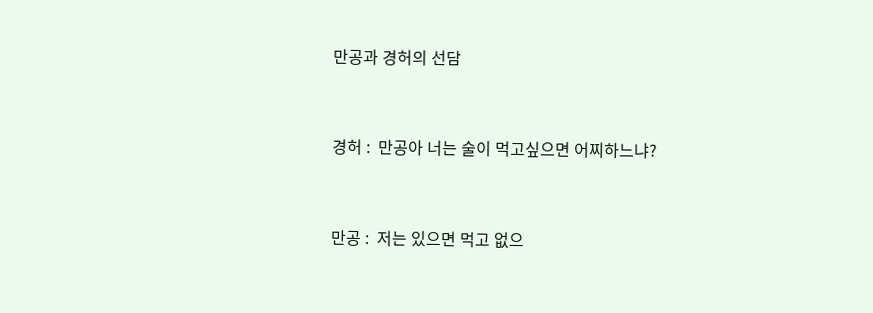만공과 경허의 선담


경허 :  만공아 너는 술이 먹고싶으면 어찌하느냐?


만공 :  저는 있으면 먹고 없으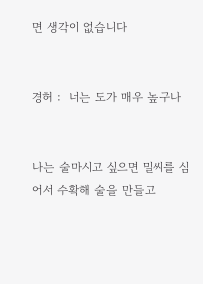면 생각이 없습니다


경허 :  너는 도가 매우 높구나


나는 술마시고 싶으면 밀씨를 심어서 수확해 술을 만들고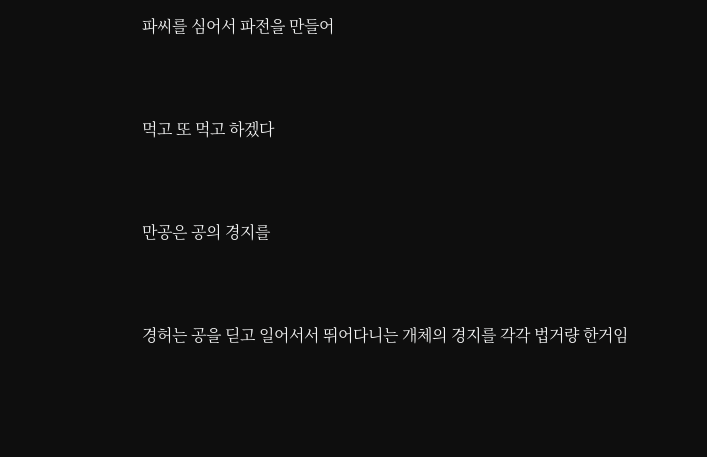파씨를 심어서 파전을 만들어


먹고 또 먹고 하겠다


만공은 공의 경지를


경허는 공을 딛고 일어서서 뛰어다니는 개체의 경지를 각각 법거량 한거임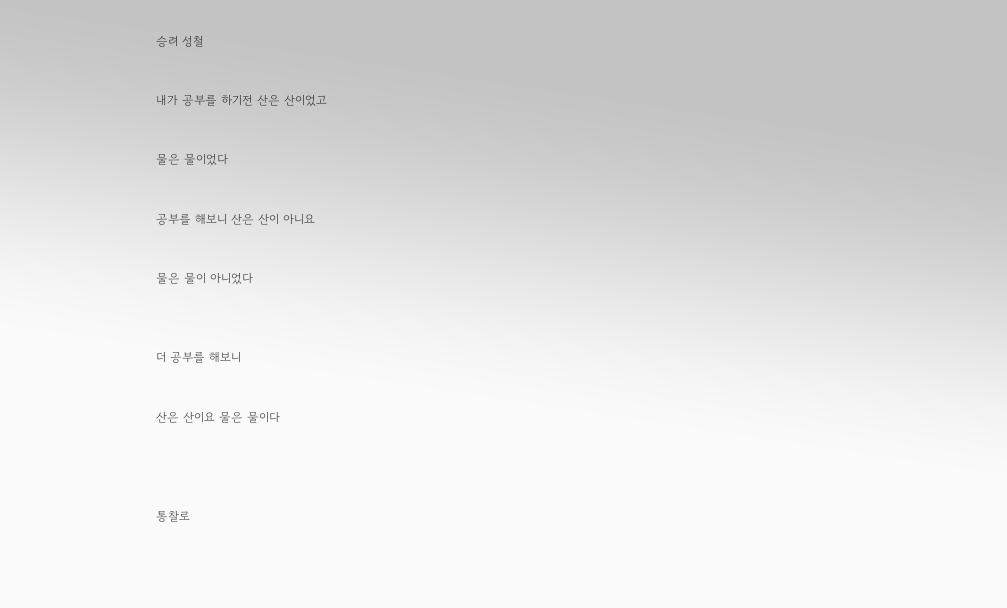승려 성철


내가 공부를 하기전 산은 산이었고


물은 물이었다


공부를 해보니 산은 산이 아니요


물은 물이 아니었다



더 공부를 해보니


산은 산이요 물은 물이다




통찰로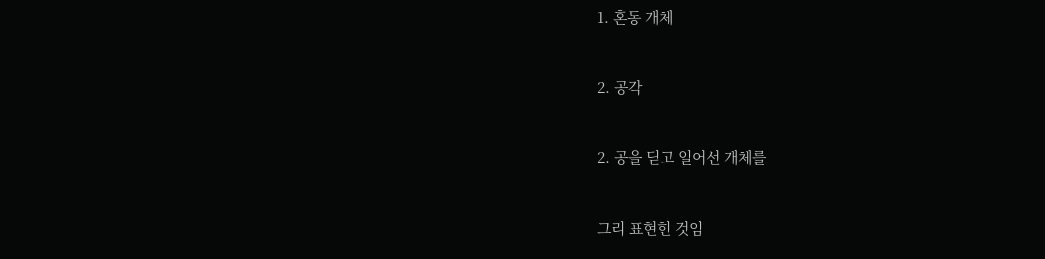1. 혼동 개체


2. 공각


2. 공을 딛고 일어선 개체를


그리 표현힌 것임